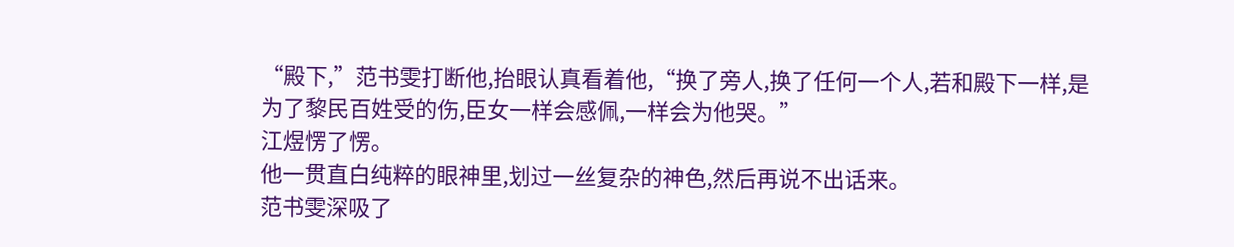“殿下,”范书雯打断他,抬眼认真看着他,“换了旁人,换了任何一个人,若和殿下一样,是为了黎民百姓受的伤,臣女一样会感佩,一样会为他哭。”
江煜愣了愣。
他一贯直白纯粹的眼神里,划过一丝复杂的神色,然后再说不出话来。
范书雯深吸了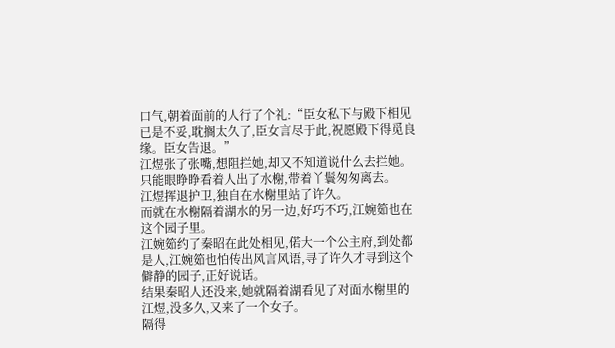口气,朝着面前的人行了个礼:“臣女私下与殿下相见已是不妥,耽搁太久了,臣女言尽于此,祝愿殿下得觅良缘。臣女告退。”
江煜张了张嘴,想阻拦她,却又不知道说什么去拦她。
只能眼睁睁看着人出了水榭,带着丫鬟匆匆离去。
江煜挥退护卫,独自在水榭里站了许久。
而就在水榭隔着湖水的另一边,好巧不巧,江婉筎也在这个园子里。
江婉筎约了秦昭在此处相见,偌大一个公主府,到处都是人,江婉筎也怕传出风言风语,寻了许久才寻到这个僻静的园子,正好说话。
结果秦昭人还没来,她就隔着湖看见了对面水榭里的江煜,没多久,又来了一个女子。
隔得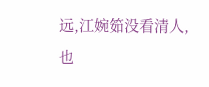远,江婉筎没看清人,也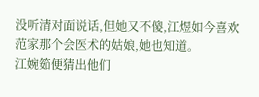没听清对面说话,但她又不傻,江煜如今喜欢范家那个会医术的姑娘,她也知道。
江婉筎便猜出他们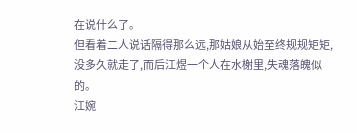在说什么了。
但看着二人说话隔得那么远,那姑娘从始至终规规矩矩,没多久就走了,而后江煜一个人在水榭里,失魂落魄似的。
江婉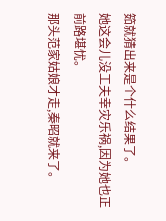筎就猜出来是个什么结果了。
她这会儿没工夫幸灾乐祸,因为她也正前路堪忧。
那头范家姑娘才走,秦昭就来了。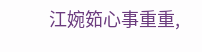江婉筎心事重重,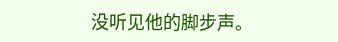没听见他的脚步声。